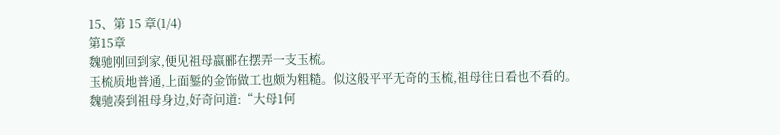15、第 15 章(1/4)
第15章
魏驰刚回到家,便见祖母嬴郦在摆弄一支玉梳。
玉梳质地普通,上面錾的金饰做工也颇为粗糙。似这般平平无奇的玉梳,祖母往日看也不看的。
魏驰凑到祖母身边,好奇问道:“大母1何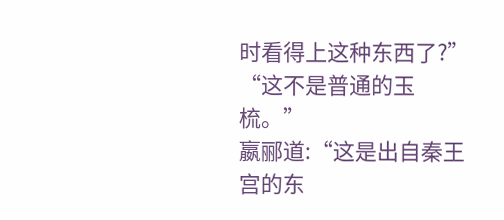时看得上这种东西了?”
“这不是普通的玉梳。”
嬴郦道:“这是出自秦王宫的东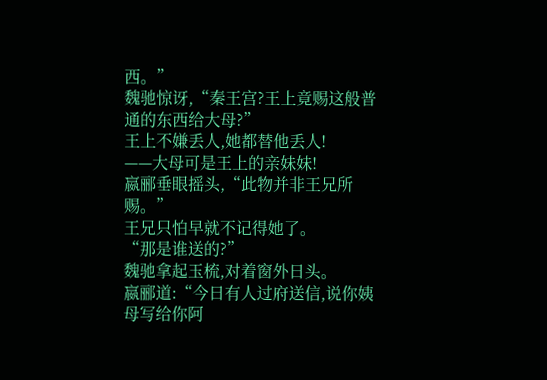西。”
魏驰惊讶,“秦王宫?王上竟赐这般普通的东西给大母?”
王上不嫌丢人,她都替他丢人!
——大母可是王上的亲妹妹!
嬴郦垂眼摇头,“此物并非王兄所赐。”
王兄只怕早就不记得她了。
“那是谁送的?”
魏驰拿起玉梳,对着窗外日头。
嬴郦道:“今日有人过府送信,说你姨母写给你阿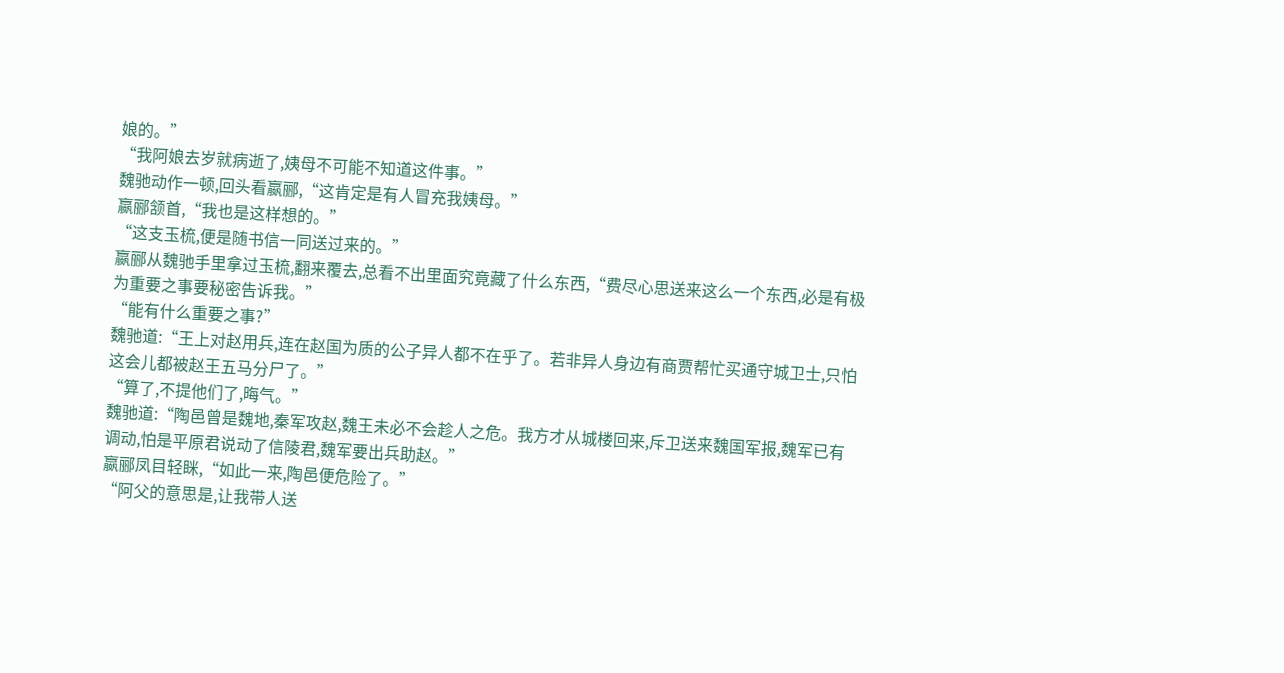娘的。”
“我阿娘去岁就病逝了,姨母不可能不知道这件事。”
魏驰动作一顿,回头看嬴郦,“这肯定是有人冒充我姨母。”
嬴郦颔首,“我也是这样想的。”
“这支玉梳,便是随书信一同送过来的。”
嬴郦从魏驰手里拿过玉梳,翻来覆去,总看不出里面究竟藏了什么东西,“费尽心思送来这么一个东西,必是有极为重要之事要秘密告诉我。”
“能有什么重要之事?”
魏驰道:“王上对赵用兵,连在赵国为质的公子异人都不在乎了。若非异人身边有商贾帮忙买通守城卫士,只怕这会儿都被赵王五马分尸了。”
“算了,不提他们了,晦气。”
魏驰道:“陶邑曾是魏地,秦军攻赵,魏王未必不会趁人之危。我方才从城楼回来,斥卫送来魏国军报,魏军已有调动,怕是平原君说动了信陵君,魏军要出兵助赵。”
嬴郦凤目轻眯,“如此一来,陶邑便危险了。”
“阿父的意思是,让我带人送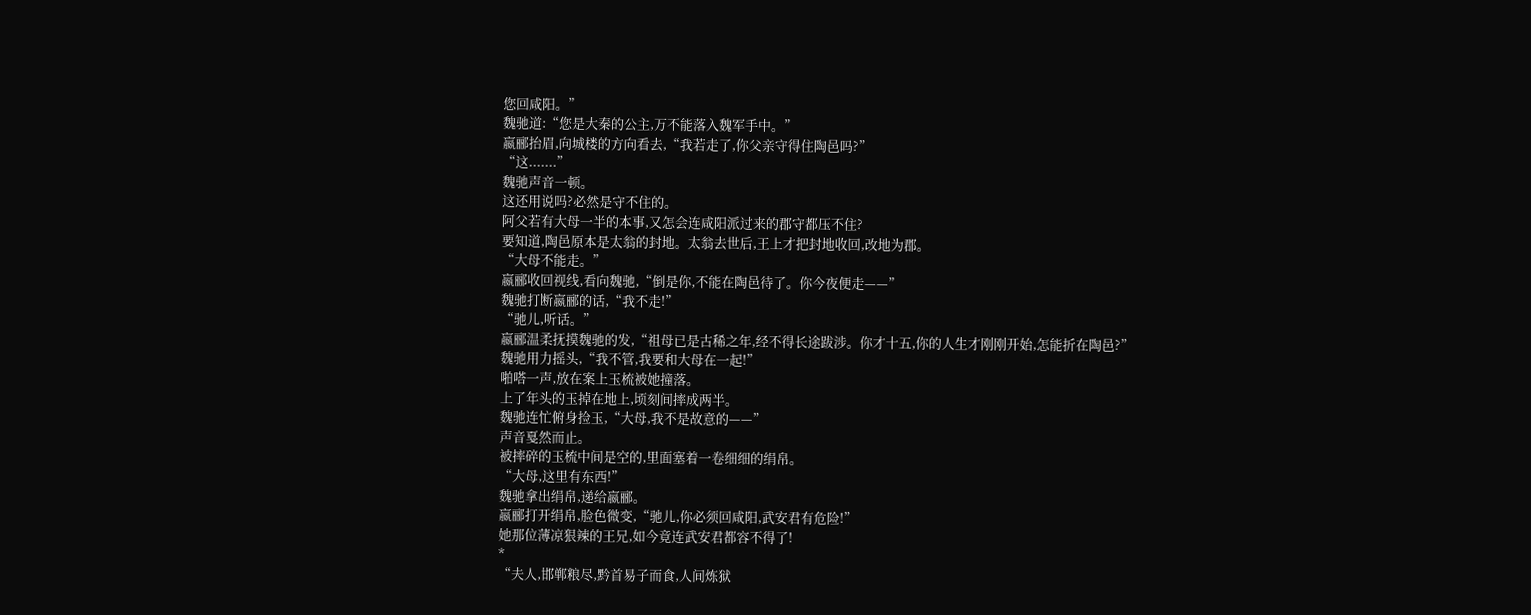您回咸阳。”
魏驰道:“您是大秦的公主,万不能落入魏军手中。”
嬴郦抬眉,向城楼的方向看去,“我若走了,你父亲守得住陶邑吗?”
“这.......”
魏驰声音一顿。
这还用说吗?必然是守不住的。
阿父若有大母一半的本事,又怎会连咸阳派过来的郡守都压不住?
要知道,陶邑原本是太翁的封地。太翁去世后,王上才把封地收回,改地为郡。
“大母不能走。”
嬴郦收回视线,看向魏驰,“倒是你,不能在陶邑待了。你今夜便走——”
魏驰打断嬴郦的话,“我不走!”
“驰儿,听话。”
嬴郦温柔抚摸魏驰的发,“祖母已是古稀之年,经不得长途跋涉。你才十五,你的人生才刚刚开始,怎能折在陶邑?”
魏驰用力摇头,“我不管,我要和大母在一起!”
啪嗒一声,放在案上玉梳被她撞落。
上了年头的玉掉在地上,顷刻间摔成两半。
魏驰连忙俯身捡玉,“大母,我不是故意的——”
声音戛然而止。
被摔碎的玉梳中间是空的,里面塞着一卷细细的绢帛。
“大母,这里有东西!”
魏驰拿出绢帛,递给嬴郦。
嬴郦打开绢帛,脸色微变,“驰儿,你必须回咸阳,武安君有危险!”
她那位薄凉狠辣的王兄,如今竟连武安君都容不得了!
*
“夫人,邯郸粮尽,黔首易子而食,人间炼狱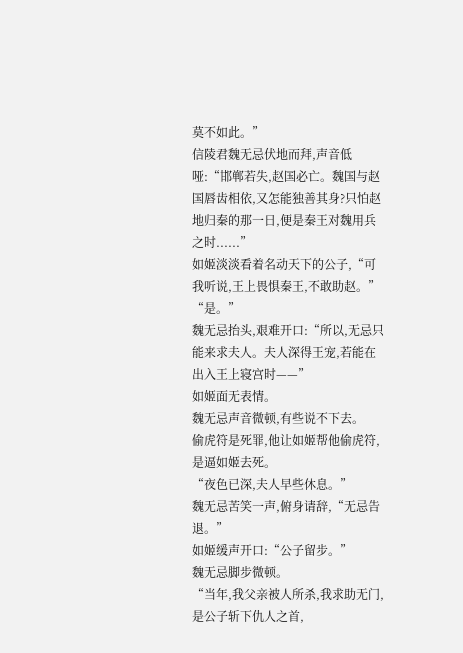莫不如此。”
信陵君魏无忌伏地而拜,声音低哑:“邯郸若失,赵国必亡。魏国与赵国唇齿相依,又怎能独善其身?只怕赵地归秦的那一日,便是秦王对魏用兵之时......”
如姬淡淡看着名动天下的公子,“可我听说,王上畏惧秦王,不敢助赵。”
“是。”
魏无忌抬头,艰难开口:“所以,无忌只能来求夫人。夫人深得王宠,若能在出入王上寝宫时——”
如姬面无表情。
魏无忌声音微顿,有些说不下去。
偷虎符是死罪,他让如姬帮他偷虎符,是逼如姬去死。
“夜色已深,夫人早些休息。”
魏无忌苦笑一声,俯身请辞,“无忌告退。”
如姬缓声开口:“公子留步。”
魏无忌脚步微顿。
“当年,我父亲被人所杀,我求助无门,是公子斩下仇人之首,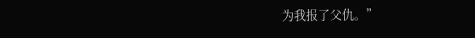为我报了父仇。”